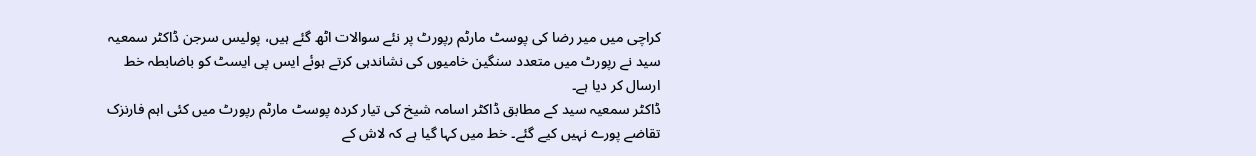کراچی میں میر رضا کی پوسٹ مارٹم رپورٹ پر نئے سوالات اٹھ گئے ہیں، پولیس سرجن ڈاکٹر سمعیہ سید نے رپورٹ میں متعدد سنگین خامیوں کی نشاندہی کرتے ہوئے ایس پی ایسٹ کو باضابطہ خط ارسال کر دیا ہے۔
ڈاکٹر سمعیہ سید کے مطابق ڈاکٹر اسامہ شیخ کی تیار کردہ پوسٹ مارٹم رپورٹ میں کئی اہم فارنزک تقاضے پورے نہیں کیے گئے۔ خط میں کہا گیا ہے کہ لاش کے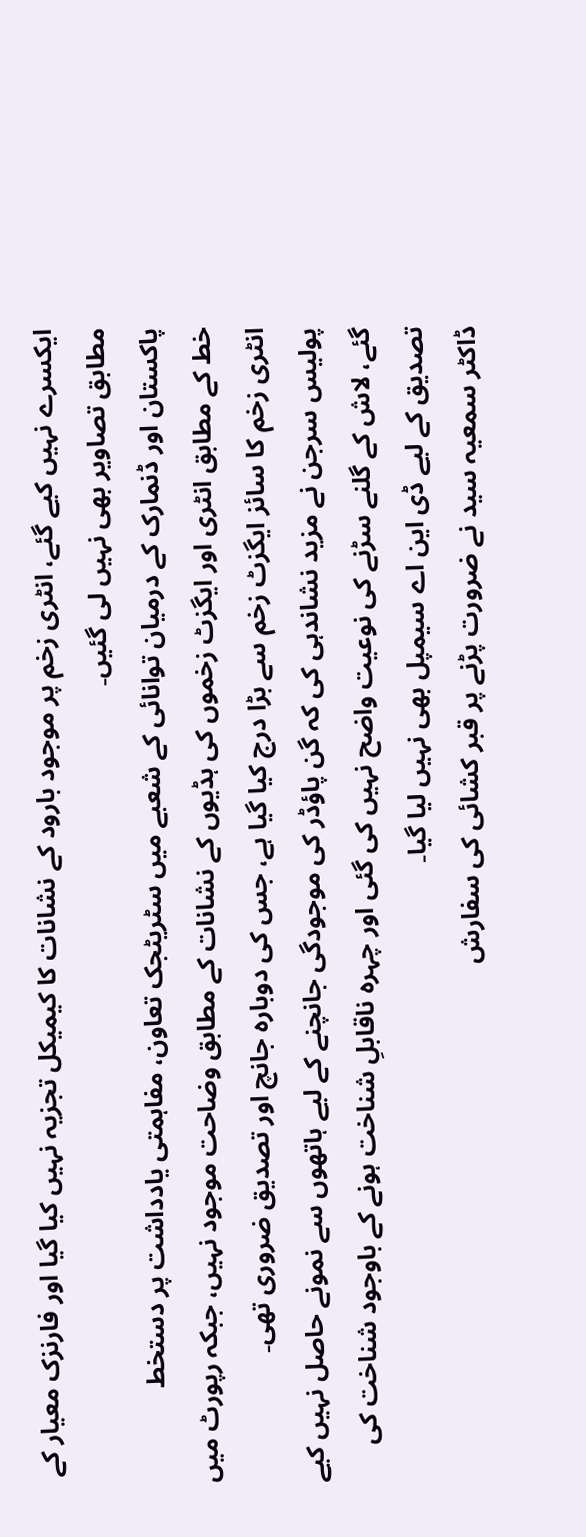ایکسرے نہیں کیے گئے، انٹری زخم پر موجود بارود کے نشانات کا کیمیکل تجزیہ نہیں کیا گیا اور فارنزک معیار کے مطابق تصاویر بھی نہیں لی گئیں۔
پاکستان اور ڈنمارک کے درمیان توانائی کے شعبے میں سٹریٹجک تعاون، مفاہمتی یادداشت پر دستخط
خط کے مطابق انٹری اور ایگزٹ زخموں کی ہڈیوں کے نشانات کے مطابق وضاحت موجود نہیں، جبکہ رپورٹ میں انٹری زخم کا سائز ایگزٹ زخم سے بڑا درج کیا گیا ہے، جس کی دوبارہ جانچ اور تصدیق ضروری تھی۔
پولیس سرجن نے مزید نشاندہی کی کہ گن پاؤڈر کی موجودگی جانچنے کے لیے ہاتھوں سے نمونے حاصل نہیں کیے گئے، لاش کے گلنے سڑنے کی نوعیت واضح نہیں کی گئی اور چہرہ ناقابلِ شناخت ہونے کے باوجود شناخت کی تصدیق کے لیے ڈی این اے سیمپل بھی نہیں لیا گیا۔
ڈاکٹر سمعیہ سید نے ضرورت پڑنے پر قبر کشائی کی سفارش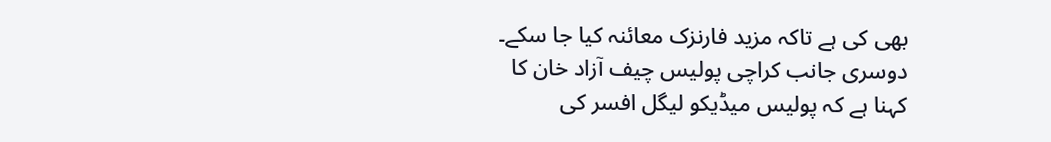بھی کی ہے تاکہ مزید فارنزک معائنہ کیا جا سکے۔
دوسری جانب کراچی پولیس چیف آزاد خان کا کہنا ہے کہ پولیس میڈیکو لیگل افسر کی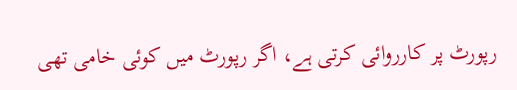رپورٹ پر کارروائی کرتی ہے، اگر رپورٹ میں کوئی خامی تھی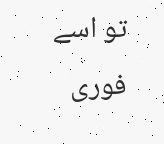تو اسے فوری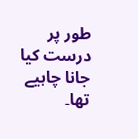طور پر درست کیا جانا چاہیے تھا۔